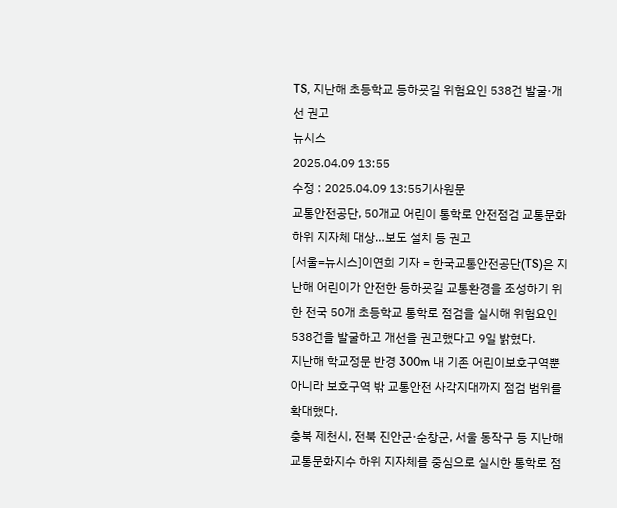TS, 지난해 초등학교 등하굣길 위험요인 538건 발굴·개선 권고
뉴시스
2025.04.09 13:55
수정 : 2025.04.09 13:55기사원문
교통안전공단, 50개교 어린이 통학로 안전점검 교통문화 하위 지자체 대상…보도 설치 등 권고
[서울=뉴시스]이연희 기자 = 한국교통안전공단(TS)은 지난해 어린이가 안전한 등하굣길 교통환경을 조성하기 위한 전국 50개 초등학교 통학로 점검을 실시해 위험요인 538건을 발굴하고 개선을 권고했다고 9일 밝혔다.
지난해 학교정문 반경 300m 내 기존 어린이보호구역뿐 아니라 보호구역 밖 교통안전 사각지대까지 점검 범위를 확대했다.
충북 제천시, 전북 진안군·순창군, 서울 동작구 등 지난해 교통문화지수 하위 지자체를 중심으로 실시한 통학로 점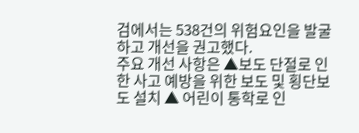검에서는 538건의 위험요인을 발굴하고 개선을 권고했다.
주요 개선 사항은 ▲보도 단절로 인한 사고 예방을 위한 보도 및 횡단보도 설치 ▲ 어린이 통학로 인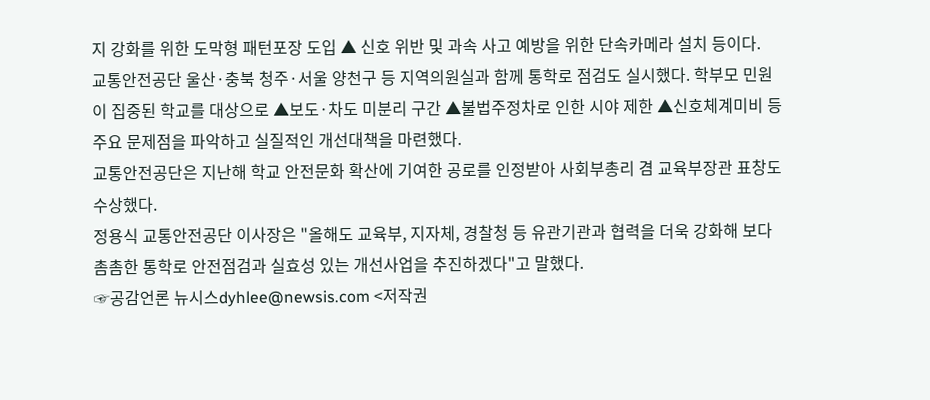지 강화를 위한 도막형 패턴포장 도입 ▲ 신호 위반 및 과속 사고 예방을 위한 단속카메라 설치 등이다.
교통안전공단 울산·충북 청주·서울 양천구 등 지역의원실과 함께 통학로 점검도 실시했다. 학부모 민원이 집중된 학교를 대상으로 ▲보도·차도 미분리 구간 ▲불법주정차로 인한 시야 제한 ▲신호체계미비 등 주요 문제점을 파악하고 실질적인 개선대책을 마련했다.
교통안전공단은 지난해 학교 안전문화 확산에 기여한 공로를 인정받아 사회부총리 겸 교육부장관 표창도 수상했다.
정용식 교통안전공단 이사장은 "올해도 교육부, 지자체, 경찰청 등 유관기관과 협력을 더욱 강화해 보다 촘촘한 통학로 안전점검과 실효성 있는 개선사업을 추진하겠다"고 말했다.
☞공감언론 뉴시스dyhlee@newsis.com <저작권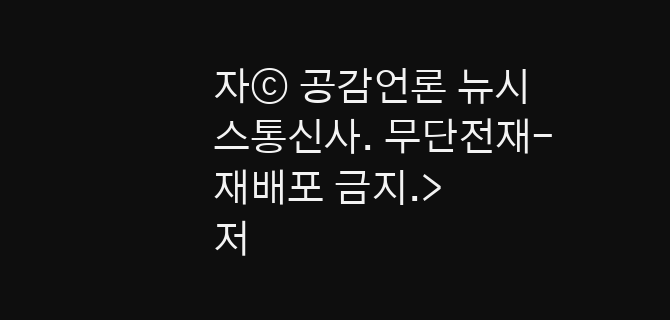자ⓒ 공감언론 뉴시스통신사. 무단전재-재배포 금지.>
저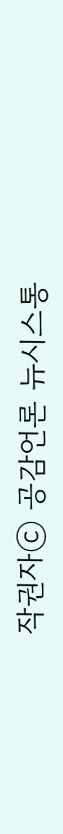작권자ⓒ 공감언론 뉴시스통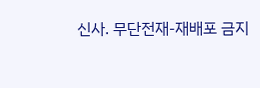신사. 무단전재-재배포 금지